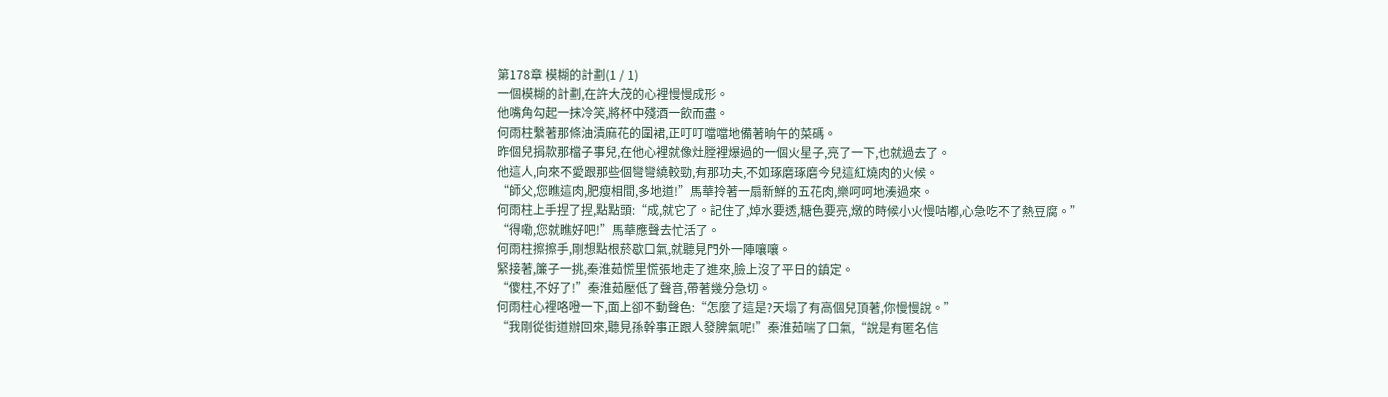第178章 模糊的計劃(1 / 1)
一個模糊的計劃,在許大茂的心裡慢慢成形。
他嘴角勾起一抹冷笑,將杯中殘酒一飲而盡。
何雨柱繫著那條油漬麻花的圍裙,正叮叮噹噹地備著晌午的菜碼。
昨個兒捐款那檔子事兒,在他心裡就像灶膛裡爆過的一個火星子,亮了一下,也就過去了。
他這人,向來不愛跟那些個彎彎繞較勁,有那功夫,不如琢磨琢磨今兒這紅燒肉的火候。
“師父,您瞧這肉,肥瘦相間,多地道!”馬華拎著一扇新鮮的五花肉,樂呵呵地湊過來。
何雨柱上手捏了捏,點點頭:“成,就它了。記住了,焯水要透,糖色要亮,燉的時候小火慢咕嘟,心急吃不了熱豆腐。”
“得嘞,您就瞧好吧!”馬華應聲去忙活了。
何雨柱擦擦手,剛想點根菸歇口氣,就聽見門外一陣嚷嚷。
緊接著,簾子一挑,秦淮茹慌里慌張地走了進來,臉上沒了平日的鎮定。
“傻柱,不好了!”秦淮茹壓低了聲音,帶著幾分急切。
何雨柱心裡咯噔一下,面上卻不動聲色:“怎麼了這是?天塌了有高個兒頂著,你慢慢說。”
“我剛從街道辦回來,聽見孫幹事正跟人發脾氣呢!”秦淮茹喘了口氣,“說是有匿名信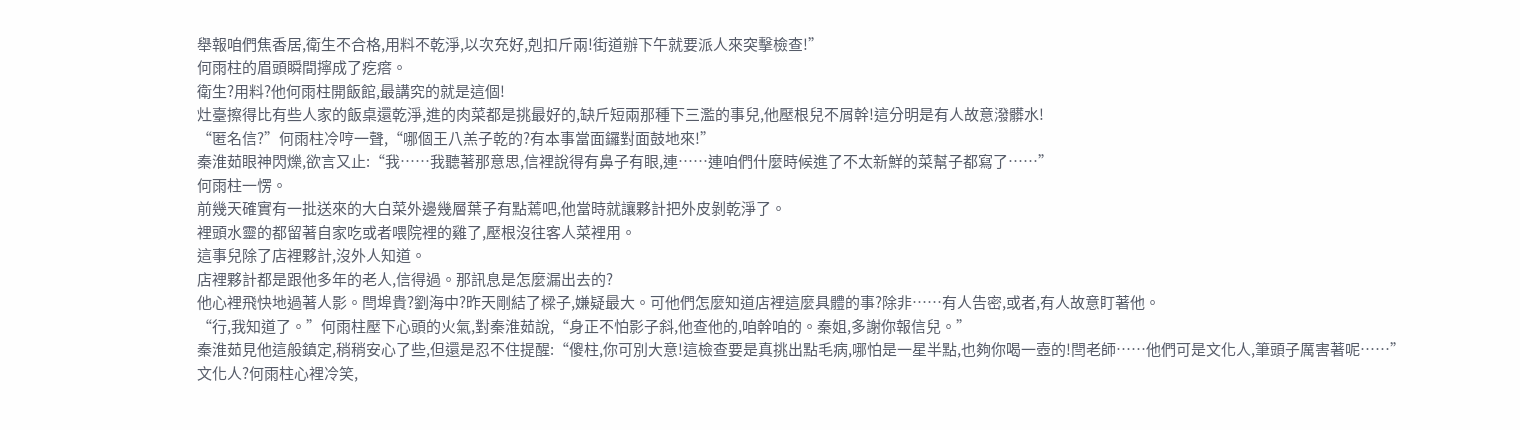舉報咱們焦香居,衛生不合格,用料不乾淨,以次充好,剋扣斤兩!街道辦下午就要派人來突擊檢查!”
何雨柱的眉頭瞬間擰成了疙瘩。
衛生?用料?他何雨柱開飯館,最講究的就是這個!
灶臺擦得比有些人家的飯桌還乾淨,進的肉菜都是挑最好的,缺斤短兩那種下三濫的事兒,他壓根兒不屑幹!這分明是有人故意潑髒水!
“匿名信?”何雨柱冷哼一聲,“哪個王八羔子乾的?有本事當面鑼對面鼓地來!”
秦淮茹眼神閃爍,欲言又止:“我……我聽著那意思,信裡說得有鼻子有眼,連……連咱們什麼時候進了不太新鮮的菜幫子都寫了……”
何雨柱一愣。
前幾天確實有一批送來的大白菜外邊幾層葉子有點蔫吧,他當時就讓夥計把外皮剝乾淨了。
裡頭水靈的都留著自家吃或者喂院裡的雞了,壓根沒往客人菜裡用。
這事兒除了店裡夥計,沒外人知道。
店裡夥計都是跟他多年的老人,信得過。那訊息是怎麼漏出去的?
他心裡飛快地過著人影。閆埠貴?劉海中?昨天剛結了樑子,嫌疑最大。可他們怎麼知道店裡這麼具體的事?除非……有人告密,或者,有人故意盯著他。
“行,我知道了。”何雨柱壓下心頭的火氣,對秦淮茹說,“身正不怕影子斜,他查他的,咱幹咱的。秦姐,多謝你報信兒。”
秦淮茹見他這般鎮定,稍稍安心了些,但還是忍不住提醒:“傻柱,你可別大意!這檢查要是真挑出點毛病,哪怕是一星半點,也夠你喝一壺的!閆老師……他們可是文化人,筆頭子厲害著呢……”
文化人?何雨柱心裡冷笑,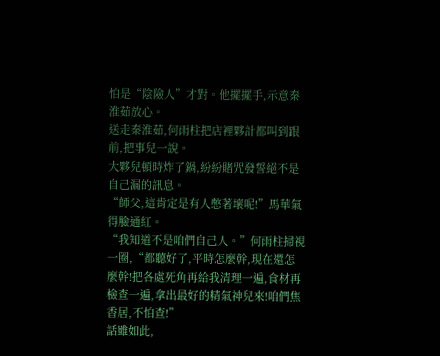怕是“陰險人”才對。他擺擺手,示意秦淮茹放心。
送走秦淮茹,何雨柱把店裡夥計都叫到跟前,把事兒一說。
大夥兒頓時炸了鍋,紛紛賭咒發誓絕不是自己漏的訊息。
“師父,這肯定是有人憋著壞呢!”馬華氣得臉通紅。
“我知道不是咱們自己人。”何雨柱掃視一圈,“都聽好了,平時怎麼幹,現在還怎麼幹!把各處死角再給我清理一遍,食材再檢查一遍,拿出最好的精氣神兒來!咱們焦香居,不怕查!”
話雖如此,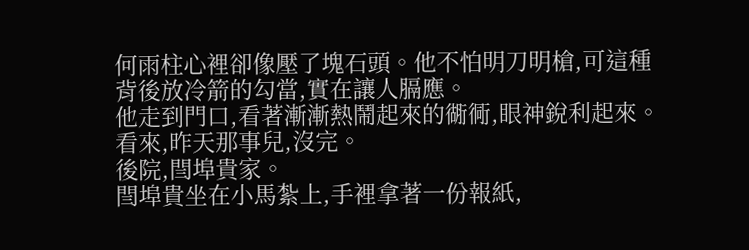何雨柱心裡卻像壓了塊石頭。他不怕明刀明槍,可這種背後放冷箭的勾當,實在讓人膈應。
他走到門口,看著漸漸熱鬧起來的衚衕,眼神銳利起來。
看來,昨天那事兒,沒完。
後院,閆埠貴家。
閆埠貴坐在小馬紮上,手裡拿著一份報紙,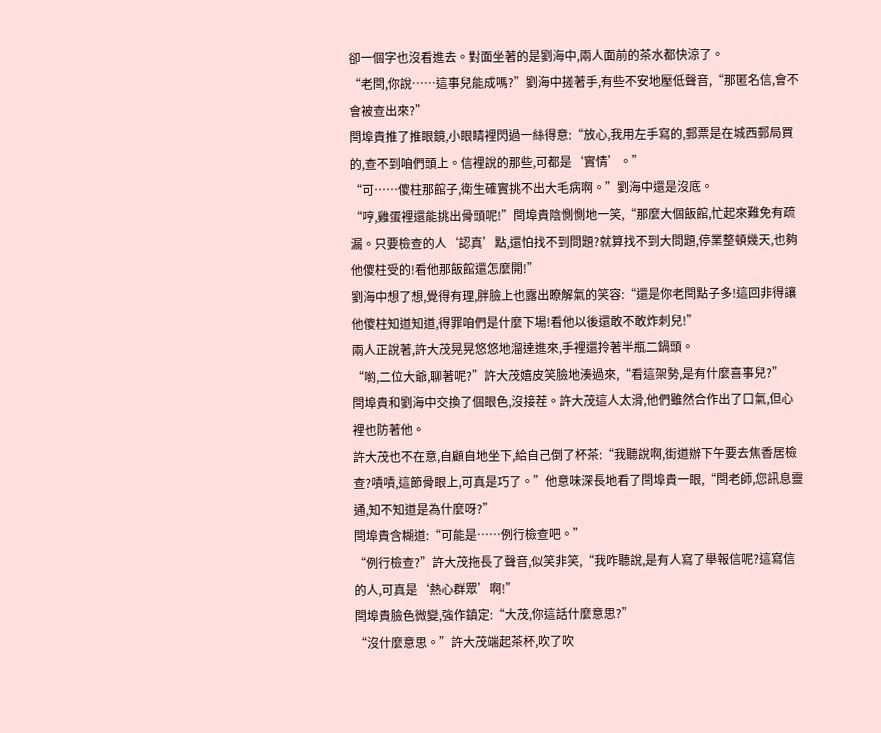卻一個字也沒看進去。對面坐著的是劉海中,兩人面前的茶水都快涼了。
“老閆,你說……這事兒能成嗎?”劉海中搓著手,有些不安地壓低聲音,“那匿名信,會不會被查出來?”
閆埠貴推了推眼鏡,小眼睛裡閃過一絲得意:“放心,我用左手寫的,郵票是在城西郵局買的,查不到咱們頭上。信裡說的那些,可都是‘實情’。”
“可……傻柱那館子,衛生確實挑不出大毛病啊。”劉海中還是沒底。
“哼,雞蛋裡還能挑出骨頭呢!”閆埠貴陰惻惻地一笑,“那麼大個飯館,忙起來難免有疏漏。只要檢查的人‘認真’點,還怕找不到問題?就算找不到大問題,停業整頓幾天,也夠他傻柱受的!看他那飯館還怎麼開!”
劉海中想了想,覺得有理,胖臉上也露出瞭解氣的笑容:“還是你老閆點子多!這回非得讓他傻柱知道知道,得罪咱們是什麼下場!看他以後還敢不敢炸刺兒!”
兩人正說著,許大茂晃晃悠悠地溜達進來,手裡還拎著半瓶二鍋頭。
“喲,二位大爺,聊著呢?”許大茂嬉皮笑臉地湊過來,“看這架勢,是有什麼喜事兒?”
閆埠貴和劉海中交換了個眼色,沒接茬。許大茂這人太滑,他們雖然合作出了口氣,但心裡也防著他。
許大茂也不在意,自顧自地坐下,給自己倒了杯茶:“我聽說啊,街道辦下午要去焦香居檢查?嘖嘖,這節骨眼上,可真是巧了。”他意味深長地看了閆埠貴一眼,“閆老師,您訊息靈通,知不知道是為什麼呀?”
閆埠貴含糊道:“可能是……例行檢查吧。”
“例行檢查?”許大茂拖長了聲音,似笑非笑,“我咋聽說,是有人寫了舉報信呢?這寫信的人,可真是‘熱心群眾’啊!”
閆埠貴臉色微變,強作鎮定:“大茂,你這話什麼意思?”
“沒什麼意思。”許大茂端起茶杯,吹了吹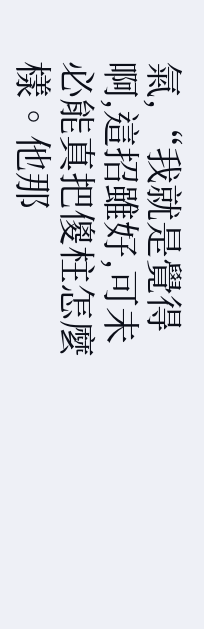氣,“我就是覺得啊,這招雖好,可未必能真把傻柱怎麼樣。他那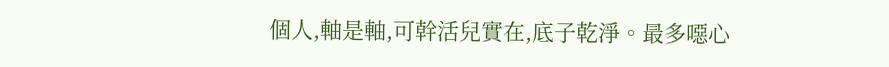個人,軸是軸,可幹活兒實在,底子乾淨。最多噁心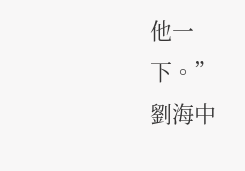他一下。”
劉海中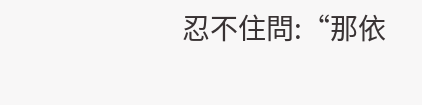忍不住問:“那依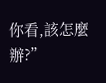你看,該怎麼辦?”